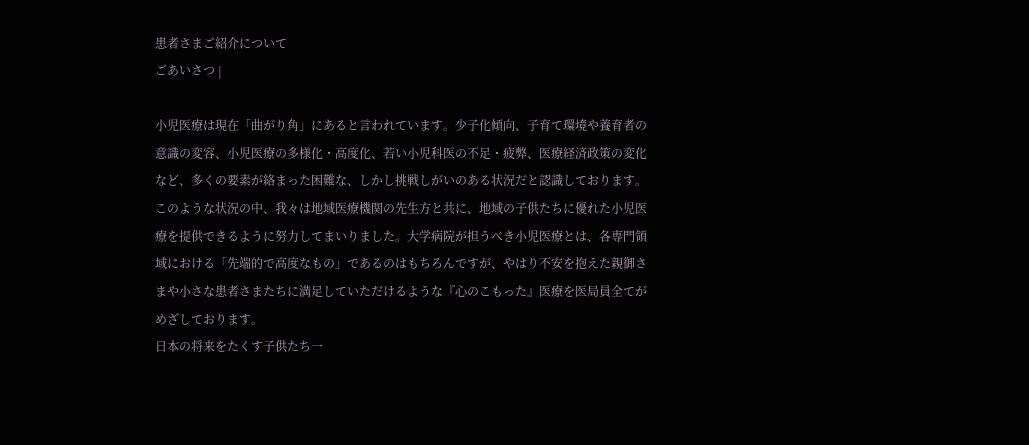患者さまご紹介について
ごあいさつ |

小児医療は現在「曲がり角」にあると言われています。少子化傾向、子育て環境や養育者の意識の変容、小児医療の多様化・高度化、若い小児科医の不足・疲弊、医療経済政策の変化など、多くの要素が絡まった困難な、しかし挑戦しがいのある状況だと認識しております。
このような状況の中、我々は地域医療機関の先生方と共に、地域の子供たちに優れた小児医療を提供できるように努力してまいりました。大学病院が担うべき小児医療とは、各専門領域における「先端的で高度なもの」であるのはもちろんですが、やはり不安を抱えた親御さまや小さな患者さまたちに満足していただけるような『心のこもった』医療を医局員全てがめざしております。
日本の将来をたくす子供たち一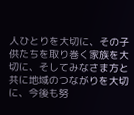人ひとりを大切に、その子供たちを取り巻く家族を大切に、そしてみなさま方と共に地域のつながりを大切に、今後も努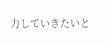力していきたいと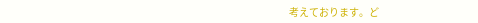考えております。ど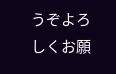うぞよろしくお願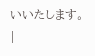いいたします。
|